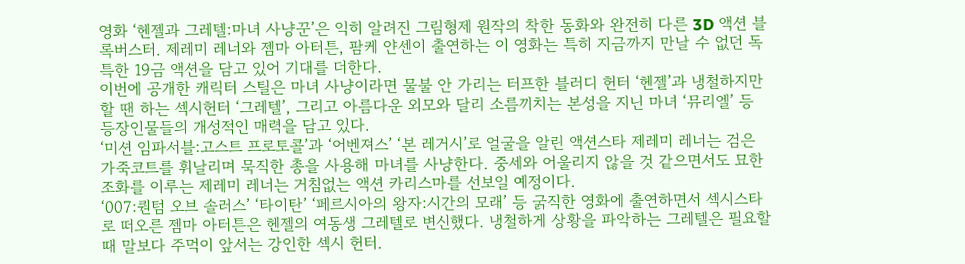영화 ‘헨젤과 그레텔:마녀 사냥꾼’은 익히 알려진 그림형제 원작의 착한 동화와 완전히 다른 3D 액션 블록버스터. 제레미 레너와 젬마 아터튼, 팜케 얀센이 출연하는 이 영화는 특히 지금까지 만날 수 없던 독특한 19금 액션을 담고 있어 기대를 더한다.
이번에 공개한 캐릭터 스틸은 마녀 사냥이라면 물불 안 가리는 터프한 블러디 헌터 ‘헨젤’과 냉철하지만 할 땐 하는 섹시헌터 ‘그레텔’, 그리고 아름다운 외모와 달리 소름끼치는 본성을 지닌 마녀 ‘뮤리엘’ 등 등장인물들의 개성적인 매력을 담고 있다.
‘미션 임파서블:고스트 프로토콜’과 ‘어벤져스’ ‘본 레거시’로 얼굴을 알린 액션스타 제레미 레너는 검은 가죽코트를 휘날리며 묵직한 총을 사용해 마녀를 사냥한다. 중세와 어울리지 않을 것 같으면서도 묘한 조화를 이루는 제레미 레너는 거침없는 액션 카리스마를 선보일 예정이다.
‘007:퀀텀 오브 솔러스’ ‘타이탄’ ‘페르시아의 왕자:시간의 모래’ 등 굵직한 영화에 출연하면서 섹시스타로 떠오른 젬마 아터튼은 헨젤의 여동생 그레텔로 변신했다. 냉철하게 상황을 파악하는 그레텔은 필요할 때 말보다 주먹이 앞서는 강인한 섹시 헌터.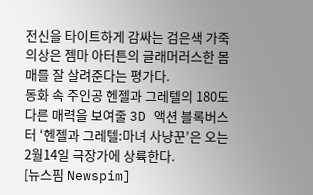전신을 타이트하게 감싸는 검은색 가죽의상은 젬마 아터튼의 글래머러스한 몸매를 잘 살려준다는 평가다.
동화 속 주인공 헨젤과 그레텔의 180도 다른 매력을 보여줄 3D 액션 블록버스터 ‘헨젤과 그레텔:마녀 사냥꾼’은 오는 2월14일 극장가에 상륙한다.
[뉴스핌 Newspim]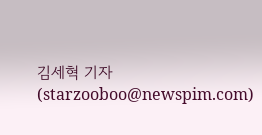김세혁 기자 (starzooboo@newspim.com)